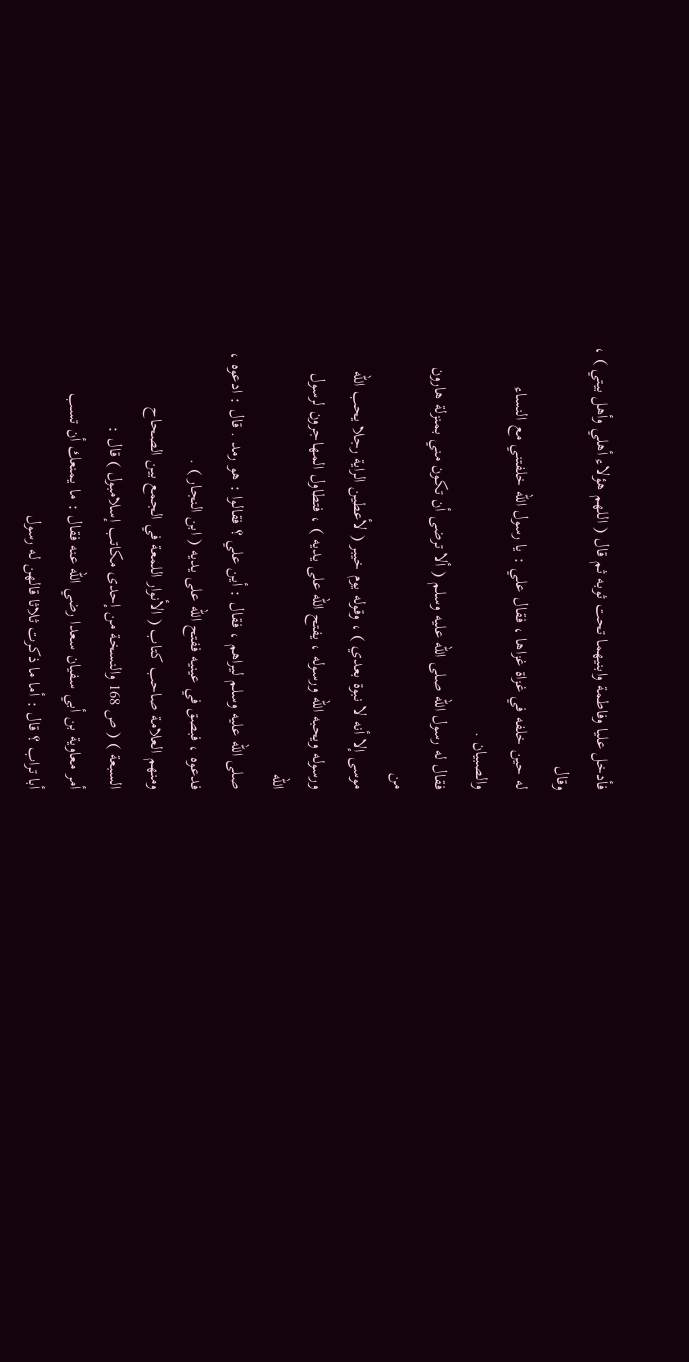فأدخل عليا وفاطمة وابنيهما تحت ثوبه ثم قال ( اللهم هؤلاء أهلي وأهل بيتي ) ،
وقال
له حين خلفه في غزاة غزاها ، فقال علي : يا رسول الله خلفتني مع النساء
والصبيان .
فقال له رسول الله صلى الله عليه وسلم ( ألا ترضى أن تكون مني بمنزلة هارون
من
موسى إلا أنه لا نبوة بعدي ) ، وقوله يوم خيبر ( لأعطين الراية رجلا يحب الله
ورسوله ويحبه الله ورسوله ، يفتح الله على يديه ) ، فتطاول المهاجرون لرسول
الله
صلى الله عليه وسلم ليراهم ، فقال : أين علي ؟ فقالوا : هو رمد . قال : ادعوه ،
فدعوه ، فبصق في عينيه ففتح الله على يديه ( ابن النجار ) .
ومنهم العلامة صاحب كتاب ( الأنوار اللمعة في الجمع بين الصحاح
السبعة ) ( ص 168 والنسخة من إحدى مكاتب إسلامبول ) قال :
أمر معاوية بن أبي سفيان سعدا رضي الله عنه فقال : ما يمنعك أن تسب
أبا تراب ؟ قال : أما ما ذكرت ثلاثا قالهن له رسول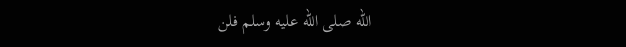الله صلى الله عليه وسلم فلن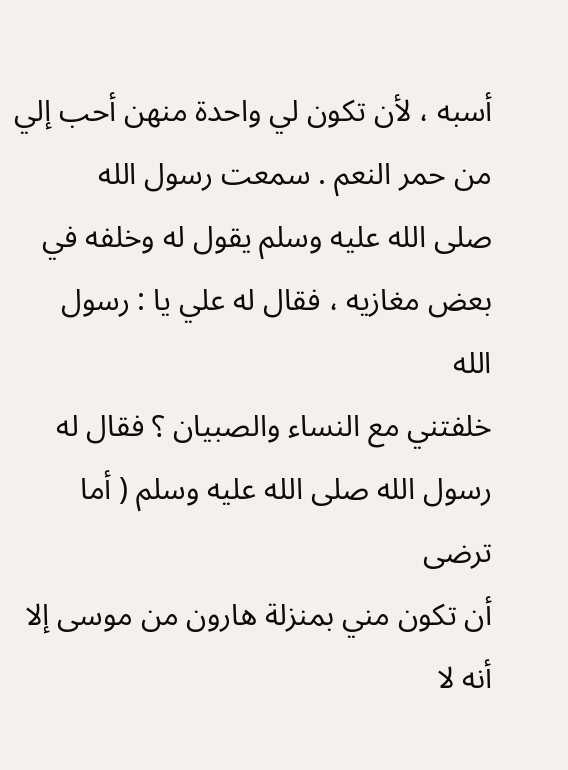أسبه ، لأن تكون لي واحدة منهن أحب إلي من حمر النعم . سمعت رسول الله
صلى الله عليه وسلم يقول له وخلفه في بعض مغازيه ، فقال له علي يا : رسول
الله
خلفتني مع النساء والصبيان ؟ فقال له رسول الله صلى الله عليه وسلم ( أما
ترضى
أن تكون مني بمنزلة هارون من موسى إلا أنه لا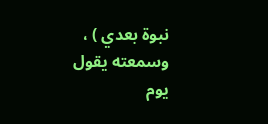نبوة بعدي ) ، وسمعته يقول يوم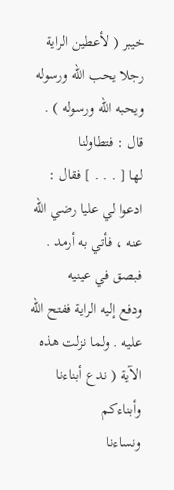خيبر ( لأعطين الراية رجلا يحب الله ورسوله ويحبه الله ورسوله ) . قال : فتطاولنا
لها [ . . . ] فقال : ادعوا لي عليا رضي الله عنه ، فأتي به أرمد . فبصق في عينيه
ودفع إليه الراية ففتح الله عليه . ولما نزلت هذه الآية ( ندع أبناءنا وأبناءكم
ونساءنا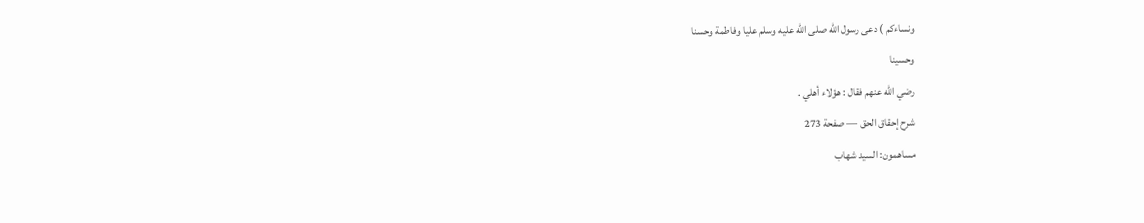ونساءكم ) دعى رسول الله صلى الله عليه وسلم عليا وفاطمة وحسنا
وحسينا
رضي الله عنهم فقال : هؤلاء أهلي .
شرح إحقاق الحق — صفحة 273
مساهمون: السيد شهاب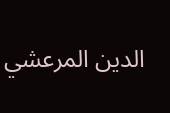الدين المرعشي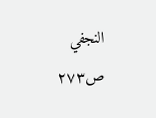النجفي
ص٢٧٣